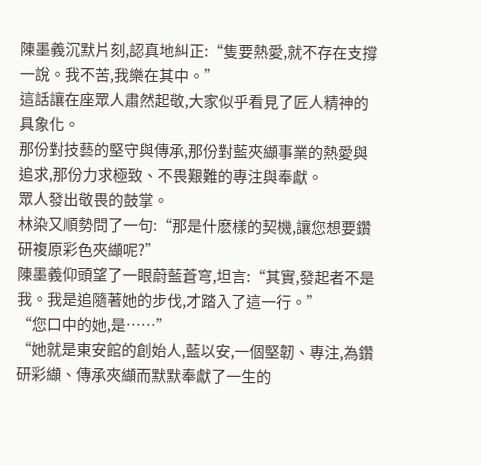陳墨義沉默片刻,認真地糾正:“隻要熱愛,就不存在支撐一說。我不苦,我樂在其中。”
這話讓在座眾人肅然起敬,大家似乎看見了匠人精神的具象化。
那份對技藝的堅守與傳承,那份對藍夾纈事業的熱愛與追求,那份力求極致、不畏艱難的專注與奉獻。
眾人發出敬畏的鼓掌。
林染又順勢問了一句:“那是什麽樣的契機,讓您想要鑽研複原彩色夾纈呢?”
陳墨義仰頭望了一眼蔚藍蒼穹,坦言:“其實,發起者不是我。我是追隨著她的步伐,才踏入了這一行。”
“您口中的她,是……”
“她就是東安館的創始人,藍以安,一個堅韌、專注,為鑽研彩纈、傳承夾纈而默默奉獻了一生的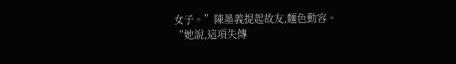女子。”陳墨義提起故友,麵色動容。
“她說,這項失傳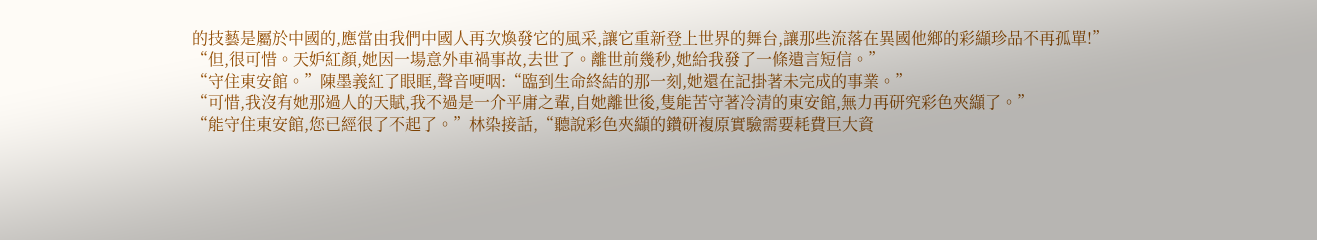的技藝是屬於中國的,應當由我們中國人再次煥發它的風采,讓它重新登上世界的舞台,讓那些流落在異國他鄉的彩纈珍品不再孤單!”
“但,很可惜。天妒紅顏,她因一場意外車禍事故,去世了。離世前幾秒,她給我發了一條遺言短信。”
“守住東安館。”陳墨義紅了眼眶,聲音哽咽:“臨到生命終結的那一刻,她還在記掛著未完成的事業。”
“可惜,我沒有她那過人的天賦,我不過是一介平庸之輩,自她離世後,隻能苦守著冷清的東安館,無力再研究彩色夾纈了。”
“能守住東安館,您已經很了不起了。”林染接話,“聽說彩色夾纈的鑽研複原實驗需要耗費巨大資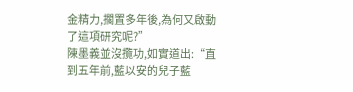金精力,擱置多年後,為何又啟動了這項研究呢?”
陳墨義並沒攬功,如實道出:“直到五年前,藍以安的兒子藍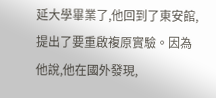延大學畢業了,他回到了東安館,提出了要重啟複原實驗。因為他說,他在國外發現,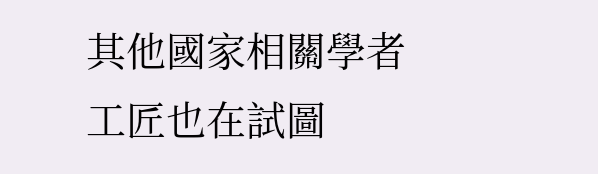其他國家相關學者工匠也在試圖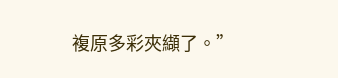複原多彩夾纈了。”